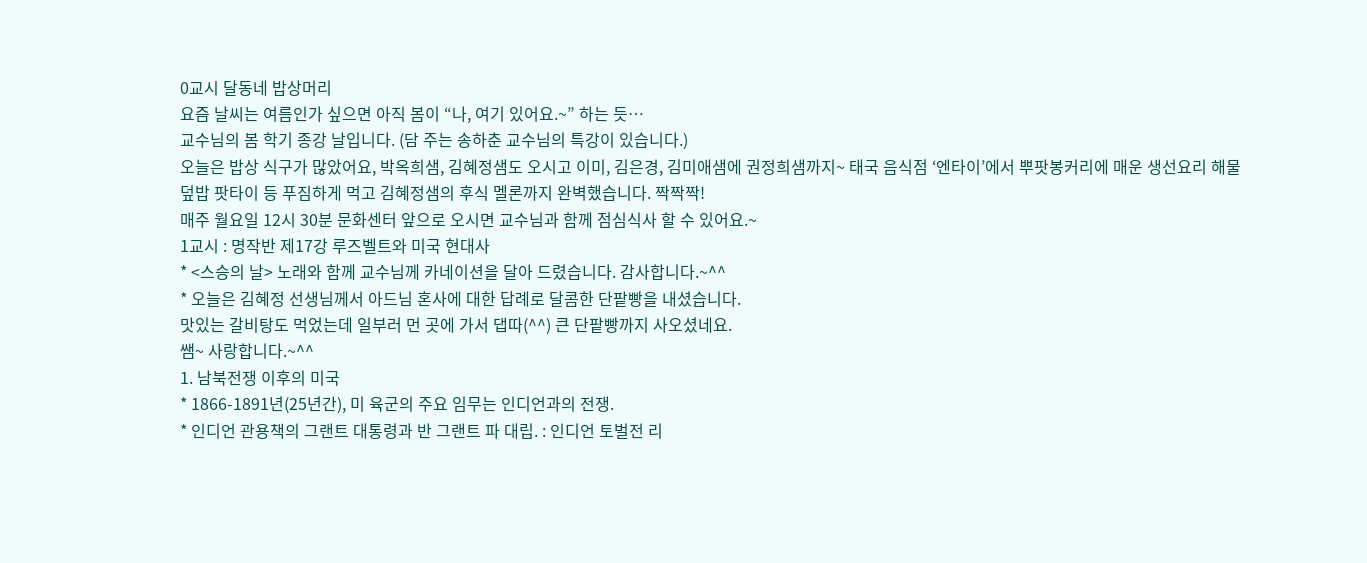0교시 달동네 밥상머리
요즘 날씨는 여름인가 싶으면 아직 봄이 “나, 여기 있어요.~” 하는 듯…
교수님의 봄 학기 종강 날입니다. (담 주는 송하춘 교수님의 특강이 있습니다.)
오늘은 밥상 식구가 많았어요, 박옥희샘, 김혜정샘도 오시고 이미, 김은경, 김미애샘에 권정희샘까지~ 태국 음식점 ‘엔타이’에서 뿌팟봉커리에 매운 생선요리 해물덮밥 팟타이 등 푸짐하게 먹고 김혜정샘의 후식 멜론까지 완벽했습니다. 짝짝짝!
매주 월요일 12시 30분 문화센터 앞으로 오시면 교수님과 함께 점심식사 할 수 있어요.~
1교시 : 명작반 제17강 루즈벨트와 미국 현대사
* <스승의 날> 노래와 함께 교수님께 카네이션을 달아 드렸습니다. 감사합니다.~^^
* 오늘은 김혜정 선생님께서 아드님 혼사에 대한 답례로 달콤한 단팥빵을 내셨습니다.
맛있는 갈비탕도 먹었는데 일부러 먼 곳에 가서 댑따(^^) 큰 단팥빵까지 사오셨네요.
쌤~ 사랑합니다.~^^
1. 남북전쟁 이후의 미국
* 1866-1891년(25년간), 미 육군의 주요 임무는 인디언과의 전쟁.
* 인디언 관용책의 그랜트 대통령과 반 그랜트 파 대립. : 인디언 토벌전 리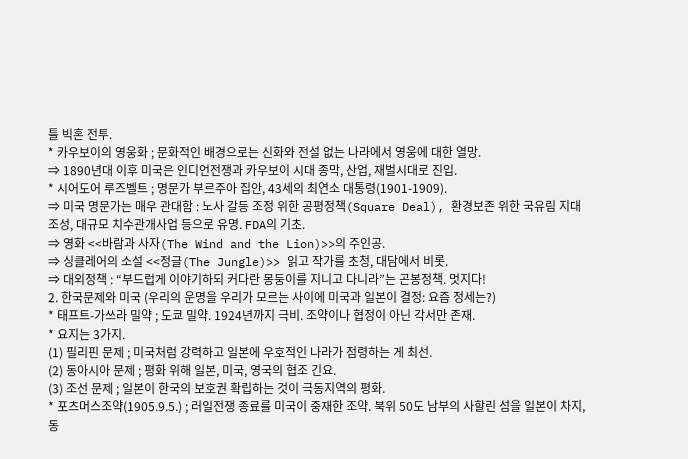틀 빅혼 전투.
* 카우보이의 영웅화 ; 문화적인 배경으로는 신화와 전설 없는 나라에서 영웅에 대한 열망.
⇒ 1890년대 이후 미국은 인디언전쟁과 카우보이 시대 종막, 산업, 재벌시대로 진입.
* 시어도어 루즈벨트 ; 명문가 부르주아 집안, 43세의 최연소 대통령(1901-1909).
⇒ 미국 명문가는 매우 관대함 : 노사 갈등 조정 위한 공평정책(Square Deal), 환경보존 위한 국유림 지대 조성, 대규모 치수관개사업 등으로 유명. FDA의 기초.
⇒ 영화 <<바람과 사자(The Wind and the Lion)>>의 주인공.
⇒ 싱클레어의 소설 <<정글(The Jungle)>> 읽고 작가를 초청, 대담에서 비롯.
⇒ 대외정책 : “부드럽게 이야기하되 커다란 몽둥이를 지니고 다니라”는 곤봉정책. 멋지다!
2. 한국문제와 미국 (우리의 운명을 우리가 모르는 사이에 미국과 일본이 결정: 요즘 정세는?)
* 태프트-가쓰라 밀약 ; 도쿄 밀약. 1924년까지 극비. 조약이나 협정이 아닌 각서만 존재.
* 요지는 3가지.
(1) 필리핀 문제 ; 미국처럼 강력하고 일본에 우호적인 나라가 점령하는 게 최선.
(2) 동아시아 문제 ; 평화 위해 일본, 미국, 영국의 협조 긴요.
(3) 조선 문제 ; 일본이 한국의 보호권 확립하는 것이 극동지역의 평화.
* 포츠머스조약(1905.9.5.) ; 러일전쟁 종료를 미국이 중재한 조약. 북위 50도 남부의 사할린 섬을 일본이 차지, 동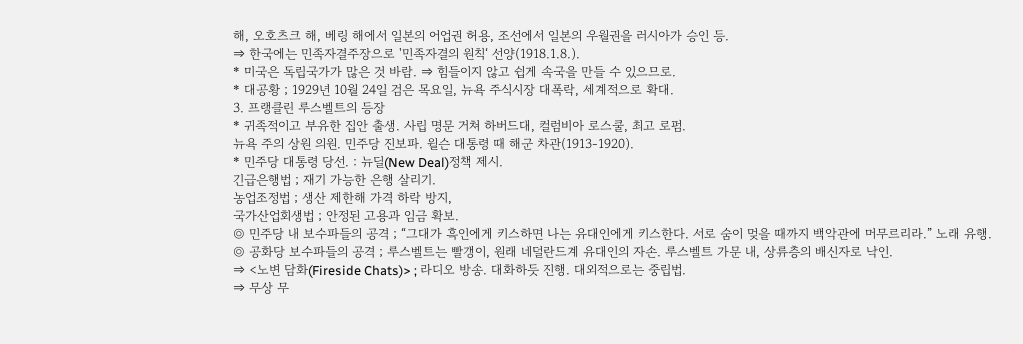해, 오호츠크 해, 베링 해에서 일본의 어업권 허용, 조선에서 일본의 우월권을 러시아가 승인 등.
⇒ 한국에는 민족자결주장으로 '민족자결의 원칙‘ 선양(1918.1.8.).
* 미국은 독립국가가 많은 것 바람. ⇒ 힘들이지 않고 쉽게 속국을 만들 수 있으므로.
* 대공황 ; 1929년 10월 24일 검은 목요일, 뉴욕 주식시장 대폭락, 세계적으로 확대.
3. 프랭클린 루스벨트의 등장
* 귀족적이고 부유한 집안 출생. 사립 명문 거쳐 하버드대, 컬럼비아 로스쿨, 최고 로펌.
뉴욕 주의 상원 의원. 민주당 진보파. 윌슨 대통령 때 해군 차관(1913-1920).
* 민주당 대통령 당선. : 뉴딜(New Deal)정책 제시.
긴급은행법 ; 재기 가능한 은행 살리기.
농업조정법 ; 생산 제한해 가격 하락 방지,
국가산업회생법 ; 안정된 고용과 임금 확보.
◎ 민주당 내 보수파들의 공격 ; “그대가 흑인에게 키스하면 나는 유대인에게 키스한다. 서로 숨이 멎을 때까지 백악관에 머무르리라.” 노래 유행.
◎ 공화당 보수파들의 공격 ; 루스벨트는 빨갱이, 원래 네덜란드계 유대인의 자손. 루스벨트 가문 내, 상류층의 배신자로 낙인.
⇒ <노변 담화(Fireside Chats)> ; 라디오 방송. 대화하듯 진행. 대외적으로는 중립법.
⇒ 무상 무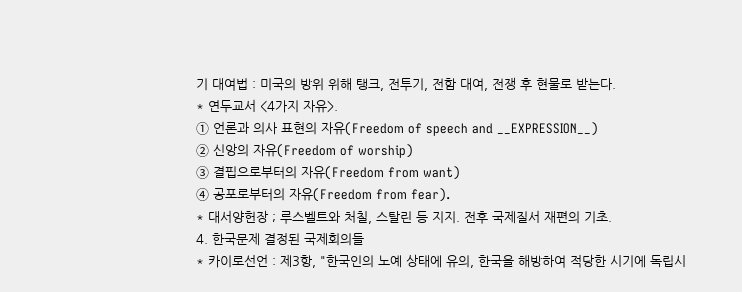기 대여법 : 미국의 방위 위해 탱크, 전투기, 전함 대여, 전쟁 후 현물로 받는다.
* 연두교서 <4가지 자유>.
① 언론과 의사 표현의 자유(Freedom of speech and __EXPRESSION__)
② 신앙의 자유(Freedom of worship)
③ 결핍으로부터의 자유(Freedom from want)
④ 공포로부터의 자유(Freedom from fear).
* 대서양헌장 ; 루스벨트와 처칠, 스탈린 등 지지. 전후 국제질서 재편의 기초.
4. 한국문제 결정된 국제회의들
* 카이로선언 : 제3항, "한국인의 노예 상태에 유의, 한국을 해방하여 적당한 시기에 독립시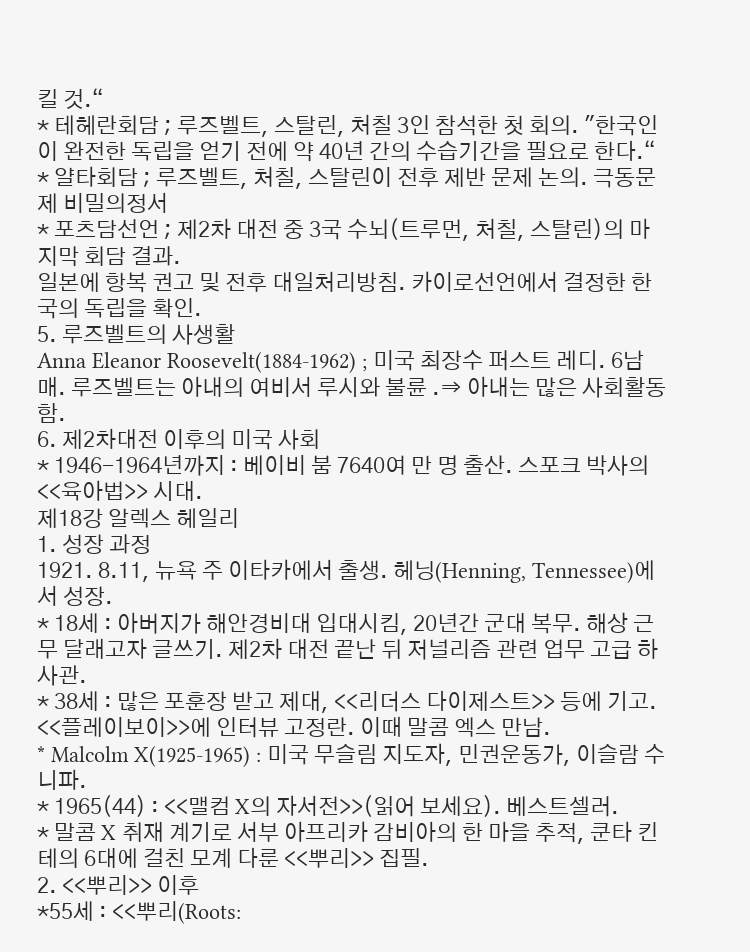킬 것.“
* 테헤란회담 ; 루즈벨트, 스탈린, 처칠 3인 참석한 첫 회의. "한국인이 완전한 독립을 얻기 전에 약 40년 간의 수습기간을 필요로 한다.“
* 얄타회담 ; 루즈벨트, 처칠, 스탈린이 전후 제반 문제 논의. 극동문제 비밀의정서
* 포츠담선언 ; 제2차 대전 중 3국 수뇌(트루먼, 처칠, 스탈린)의 마지막 회담 결과.
일본에 항복 권고 및 전후 대일처리방침. 카이로선언에서 결정한 한국의 독립을 확인.
5. 루즈벨트의 사생활
Anna Eleanor Roosevelt(1884-1962) ; 미국 최장수 퍼스트 레디. 6남매. 루즈벨트는 아내의 여비서 루시와 불륜 .⇒ 아내는 많은 사회활동 함.
6. 제2차대전 이후의 미국 사회
* 1946-1964년까지 : 베이비 붐 7640여 만 명 출산. 스포크 박사의 <<육아법>> 시대.
제18강 알렉스 헤일리
1. 성장 과정
1921. 8.11, 뉴욕 주 이타카에서 출생. 헤닝(Henning, Tennessee)에서 성장.
* 18세 : 아버지가 해안경비대 입대시킴, 20년간 군대 복무. 해상 근무 달래고자 글쓰기. 제2차 대전 끝난 뒤 저널리즘 관련 업무 고급 하사관.
* 38세 : 많은 포훈장 받고 제대, <<리더스 다이제스트>> 등에 기고. <<플레이보이>>에 인터뷰 고정란. 이때 말콤 엑스 만남.
* Malcolm X(1925-1965) : 미국 무슬림 지도자, 민권운동가, 이슬람 수니파.
* 1965(44) : <<맬컴 X의 자서전>>(읽어 보세요). 베스트셀러.
* 말콤 X 취재 계기로 서부 아프리카 감비아의 한 마을 추적, 쿤타 킨테의 6대에 걸친 모계 다룬 <<뿌리>> 집필.
2. <<뿌리>> 이후
*55세 : <<뿌리(Roots: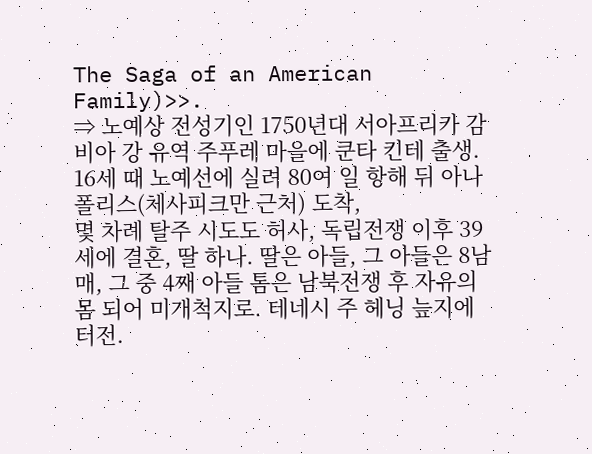The Saga of an American Family)>>.
⇒ 노예상 전성기인 1750년대 서아프리카 감비아 강 유역 주푸레 마을에 쿤타 킨테 출생. 16세 때 노예선에 실려 80여 일 항해 뒤 아나폴리스(체사피크만 근처) 도착,
몇 차례 탈주 시도도 허사, 독립전쟁 이후 39세에 결혼, 딸 하나. 딸은 아들, 그 아들은 8남매, 그 중 4째 아들 톰은 남북전쟁 후 자유의 몸 되어 미개척지로. 테네시 주 헤닝 늪지에 터전.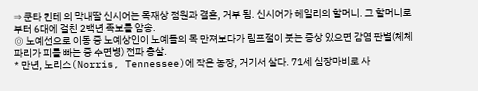⇒ 쿤타 킨테 의 막내딸 신시어는 목재상 점원과 결혼, 거부 됨. 신시어가 헤일리의 할머니. 그 할머니로부터 6대에 걸친 2백년 족보를 암송.
◎ 노예선으로 이동 중 노예상인이 노예들의 목 만져보다가 림프절이 붓는 증상 있으면 감염 판별(체체파리가 피를 빠는 중 수면병) 전파 총살.
* 만년, 노리스(Norris, Tennessee)에 작은 농장, 거기서 살다. 71세 심장마비로 사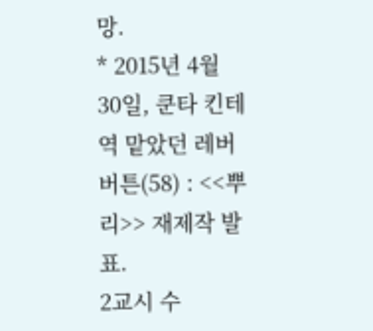망.
* 2015년 4월 30일, 쿤타 킨테 역 맡았던 레버 버튼(58) : <<뿌리>> 재제작 발표.
2교시 수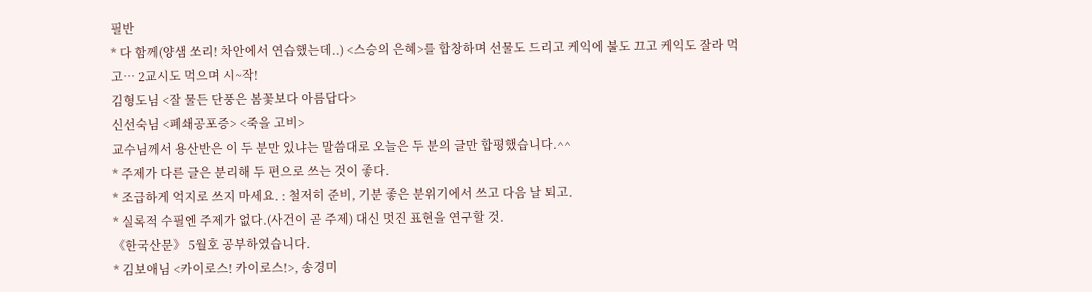필반
* 다 함께(양샘 쏘리! 차안에서 연습했는데..) <스승의 은혜>를 합창하며 선물도 드리고 케익에 불도 끄고 케익도 잘라 먹고… 2교시도 먹으며 시~작!
김형도님 <잘 물든 단풍은 봄꽃보다 아름답다>
신선숙님 <폐쇄공포증> <죽을 고비>
교수님께서 용산반은 이 두 분만 있냐는 말씀대로 오늘은 두 분의 글만 합평했습니다.^^
* 주제가 다른 글은 분리해 두 편으로 쓰는 것이 좋다.
* 조급하게 억지로 쓰지 마세요. : 철저히 준비, 기분 좋은 분위기에서 쓰고 다음 날 퇴고.
* 실록적 수필엔 주제가 없다.(사건이 곧 주제) 대신 멋진 표현을 연구할 것.
《한국산문》 5월호 공부하였습니다.
* 김보애님 <카이로스! 카이로스!>, 송경미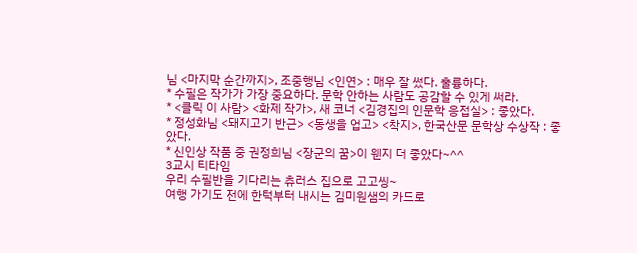님 <마지막 순간까지>, 조중행님 <인연> : 매우 잘 썼다. 훌륭하다.
* 수필은 작가가 가장 중요하다. 문학 안하는 사람도 공감할 수 있게 써라.
* <클릭 이 사람> <화제 작가>, 새 코너 <김경집의 인문학 응접실> : 좋았다.
* 정성화님 <돼지고기 반근> <동생을 업고> <착지>, 한국산문 문학상 수상작 : 좋았다.
* 신인상 작품 중 권정희님 <장군의 꿈>이 웬지 더 좋았다~^^
3교시 티타임
우리 수필반을 기다리는 츄러스 집으로 고고씽~
여행 가기도 전에 한턱부터 내시는 김미원샘의 카드로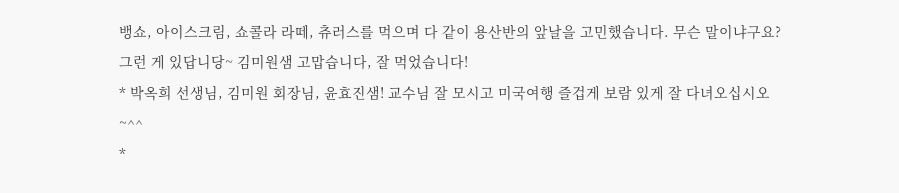뱅쇼, 아이스크림, 쇼콜라 라떼, 츄러스를 먹으며 다 같이 용산반의 앞날을 고민했습니다. 무슨 말이냐구요? 그런 게 있답니당~ 김미원샘 고맙습니다, 잘 먹었습니다!
* 박옥희 선생님, 김미원 회장님, 윤효진샘! 교수님 잘 모시고 미국여행 즐겁게 보람 있게 잘 다녀오십시오~^^
*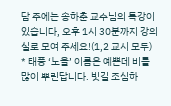담 주에는 송하춘 교수님의 특강이 있습니다, 오후 1시 30분까지 강의실로 모여 주세요!(1,2 교시 모두)
* 태풍 ‘노을’ 이름은 예쁜데 비를 많이 뿌린답니다. 빗길 조심하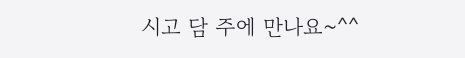시고 담 주에 만나요~^^